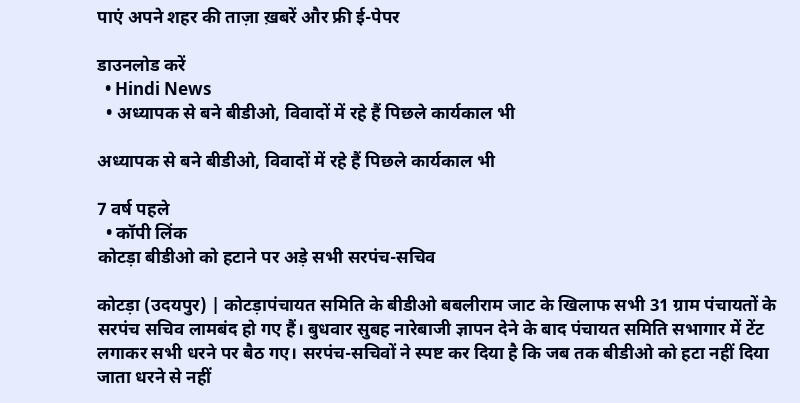पाएं अपने शहर की ताज़ा ख़बरें और फ्री ई-पेपर

डाउनलोड करें
  • Hindi News
  • अध्यापक से बने बीडीओ, विवादों में रहे हैं पिछले कार्यकाल भी

अध्यापक से बने बीडीओ, विवादों में रहे हैं पिछले कार्यकाल भी

7 वर्ष पहले
  • कॉपी लिंक
कोटड़ा बीडीओ को हटाने पर अड़े सभी सरपंच-सचिव

कोटड़ा (उदयपुर) | कोटड़ापंचायत समिति के बीडीओ बबलीराम जाट के खिलाफ सभी 31 ग्राम पंचायतों के सरपंच सचिव लामबंद हो गए हैं। बुधवार सुबह नारेबाजी ज्ञापन देने के बाद पंचायत समिति सभागार में टेंट लगाकर सभी धरने पर बैठ गए। सरपंच-सचिवों ने स्पष्ट कर दिया है कि जब तक बीडीओ को हटा नहीं दिया जाता धरने से नहीं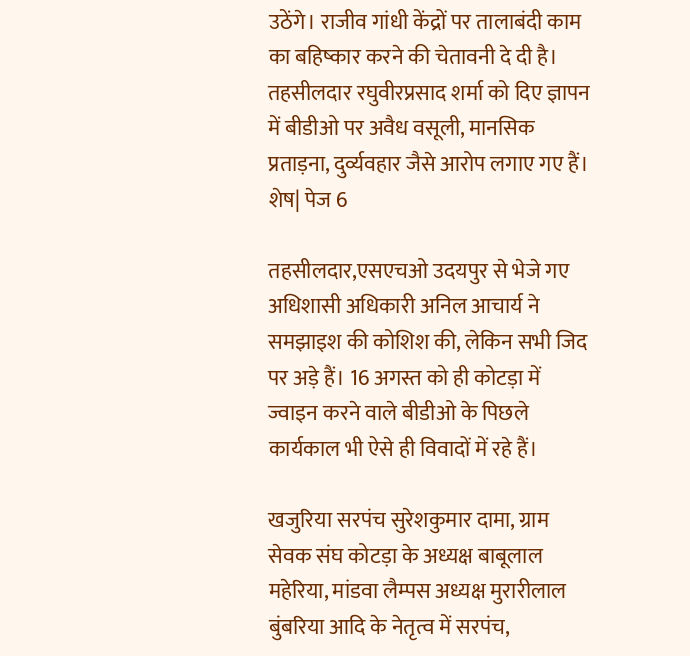उठेंगे। राजीव गांधी केंद्रों पर तालाबंदी काम का बहिष्कार करने की चेतावनी दे दी है। तहसीलदार रघुवीरप्रसाद शर्मा को दिए ज्ञापन में बीडीओ पर अवैध वसूली, मानसिक प्रताड़ना, दुर्व्यवहार जैसे आरोप लगाए गए हैं। शेष| पेज 6

तहसीलदार,एसएचओ उदयपुर से भेजे गए अधिशासी अधिकारी अनिल आचार्य ने समझाइश की कोशिश की, लेकिन सभी जिद पर अड़े हैं। 16 अगस्त को ही कोटड़ा में ज्वाइन करने वाले बीडीओ के पिछले कार्यकाल भी ऐसे ही विवादों में रहे हैं।

खजुरिया सरपंच सुरेशकुमार दामा, ग्राम सेवक संघ कोटड़ा के अध्यक्ष बाबूलाल महेरिया, मांडवा लैम्पस अध्यक्ष मुरारीलाल बुंबरिया आदि के नेतृत्व में सरपंच,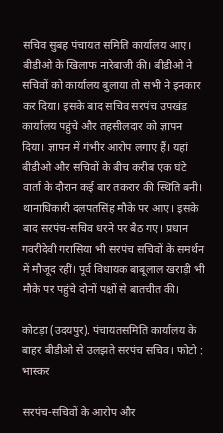सचिव सुबह पंचायत समिति कार्यालय आए। बीडीओ के खिलाफ नारेबाजी की। बीडीओ ने सचिवों को कार्यालय बुलाया तो सभी ने इनकार कर दिया। इसके बाद सचिव सरपंच उपखंड कार्यालय पहुंचे और तहसीलदार को ज्ञापन दिया। ज्ञापन में गंभीर आरोप लगाए हैं। यहां बीडीओ और सचिवों के बीच करीब एक घंटे वार्ता के दौरान कई बार तकरार की स्थिति बनी। थानाधिकारी दलपतसिंह मौके पर आए। इसके बाद सरपंच-सचिव धरने पर बैठ गए। प्रधान गवरीदेवी गरासिया भी सरपंच सचिवों के समर्थन में मौजूद रहीं। पूर्व विधायक बाबूलाल खराड़ी भी मौके पर पहुंचे दोनों पक्षों से बातचीत की।

कोटड़ा (उदयपुर). पंचायतसमिति कार्यालय के बाहर बीडीओ से उलझते सरपंच सचिव। फोटो : भास्कर

सरपंच-सचिवों के आरोप और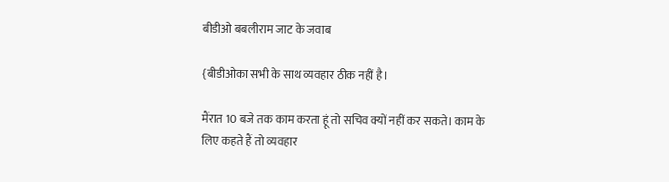बीडीओ बबलीराम जाट के जवाब

{बीडीओका सभी के साथ व्यवहार ठीक नहीं है।

मैंरात 10 बजे तक काम करता हूं तो सचिव क्यों नहीं कर सकते। काम के लिए कहते हैं तो व्यवहार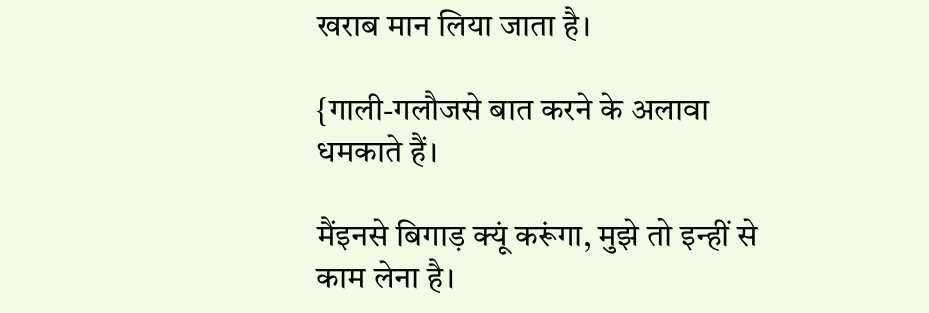खराब मान लिया जाता है।

{गाली-गलौजसे बात करने के अलावा धमकाते हैं।

मैंइनसे बिगाड़ क्यूं करूंगा, मुझे तो इन्हीं से काम लेना है।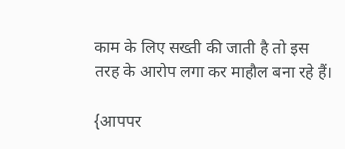काम के लिए सख्ती की जाती है तो इस तरह के आरोप लगा कर माहौल बना रहे हैं।

{आपपर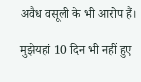अवैध वसूली के भी आरोप हैं।

मुझेयहां 10 दिन भी नहीं हुए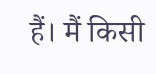हैं। मैं किसी